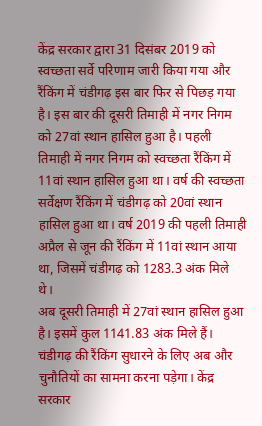केंद्र सरकार द्वारा 31 दिसंबर 2019 को स्वच्छता सर्वे परिणाम जारी किया गया और रैंकिंग में चंडीगढ़ इस बार फिर से पिछड़ गया है। इस बार की दूसरी तिमाही में नगर निगम को 27वां स्थान हासिल हुआ है। पहली तिमाही में नगर निगम को स्वच्छता रैंकिंग में 11वां स्थान हासिल हुआ था। वर्ष की स्वच्छता सर्वेक्षण रैंकिंग में चंडीगढ़ को 20वां स्थान हासिल हुआ था। वर्ष 2019 की पहली तिमाही अप्रैल से जून की रैंकिंग में 11वां स्थान आया था, जिसमें चंडीगढ़ को 1283.3 अंक मिले थे।
अब दूसरी तिमाही में 27वां स्थान हासिल हुआ है। इसमें कुल 1141.83 अंक मिले हैं। चंडीगढ़ की रैंकिंग सुधारने के लिए अब और चुनौतियों का सामना करना पड़ेगा। केंद्र सरकार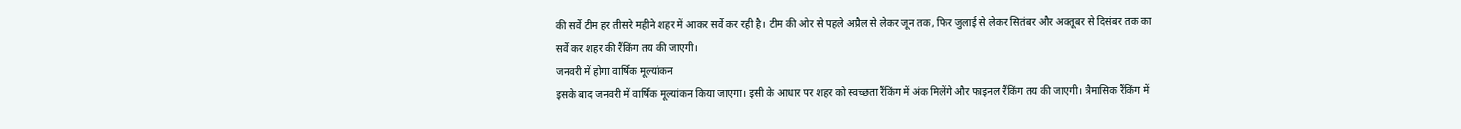की सर्वे टीम हर तीसरे महीने शहर में आकर सर्वे कर रही है। टीम की ओर से पहले अप्रैल से लेकर जून तक, फिर जुलाई से लेकर सितंबर और अक्तूबर से दिसंबर तक का सर्वे कर शहर की रैंकिंग तय की जाएगी।
जनवरी में होगा वार्षिक मूल्यांकन
इसके बाद जनवरी में वार्षिक मूल्यांकन किया जाएगा। इसी के आधार पर शहर को स्वच्छता रैंकिंग में अंक मिलेंगे और फाइनल रैंकिंग तय की जाएगी। त्रैमासिक रैंकिंग में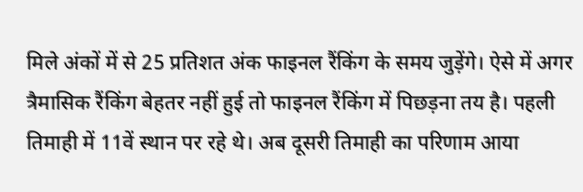मिले अंकों में से 25 प्रतिशत अंक फाइनल रैंकिंग के समय जुड़ेंगे। ऐसे में अगर त्रैमासिक रैंकिंग बेहतर नहीं हुई तो फाइनल रैंकिंग में पिछड़ना तय है। पहली तिमाही में 11वें स्थान पर रहे थे। अब दूसरी तिमाही का परिणाम आया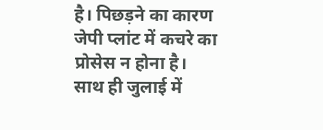है। पिछड़ने का कारण जेपी प्लांट में कचरे का प्रोसेस न होना है।
साथ ही जुलाई में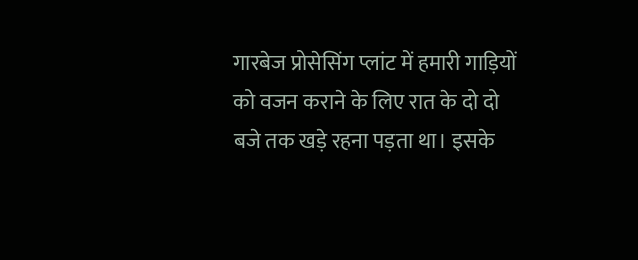गारबेज प्रोसेसिंग प्लांट में हमारी गाड़ियों को वजन कराने के लिए रात के दो दो बजे तक खड़े रहना पड़ता था। इसके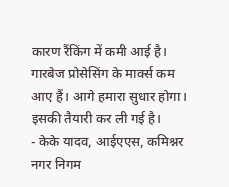कारण रैंकिंग में कमी आई है। गारबेज प्रोसेसिंग के मार्क्स कम आए हैं। आगे हमारा सुधार होगा। इसकी तैयारी कर ली गई है।
- केके यादव, आईएएस, कमिश्नर नगर निगम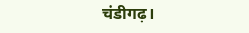चंडीगढ़।